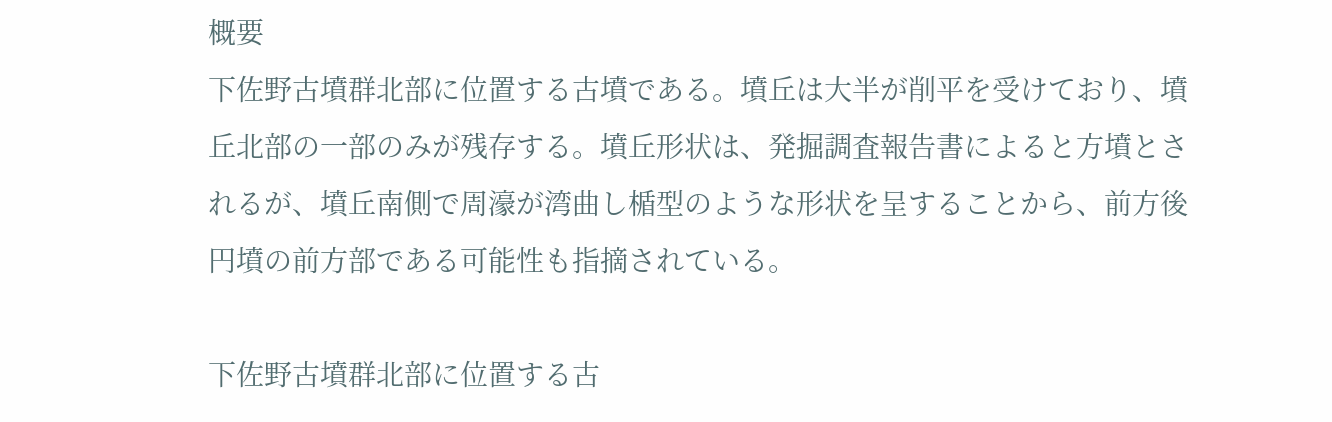概要
下佐野古墳群北部に位置する古墳である。墳丘は大半が削平を受けており、墳丘北部の一部のみが残存する。墳丘形状は、発掘調査報告書によると方墳とされるが、墳丘南側で周濠が湾曲し楯型のような形状を呈することから、前方後円墳の前方部である可能性も指摘されている。

下佐野古墳群北部に位置する古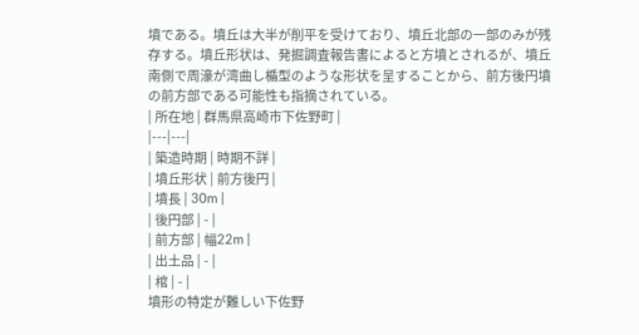墳である。墳丘は大半が削平を受けており、墳丘北部の一部のみが残存する。墳丘形状は、発掘調査報告書によると方墳とされるが、墳丘南側で周濠が湾曲し楯型のような形状を呈することから、前方後円墳の前方部である可能性も指摘されている。
| 所在地 | 群馬県高崎市下佐野町 |
|---|---|
| 築造時期 | 時期不詳 |
| 墳丘形状 | 前方後円 |
| 墳長 | 30m |
| 後円部 | - |
| 前方部 | 幅22m |
| 出土品 | - |
| 棺 | - |
墳形の特定が難しい下佐野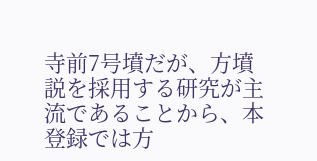寺前7号墳だが、方墳説を採用する研究が主流であることから、本登録では方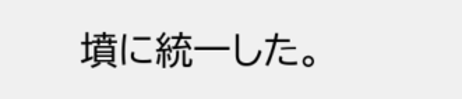墳に統一した。